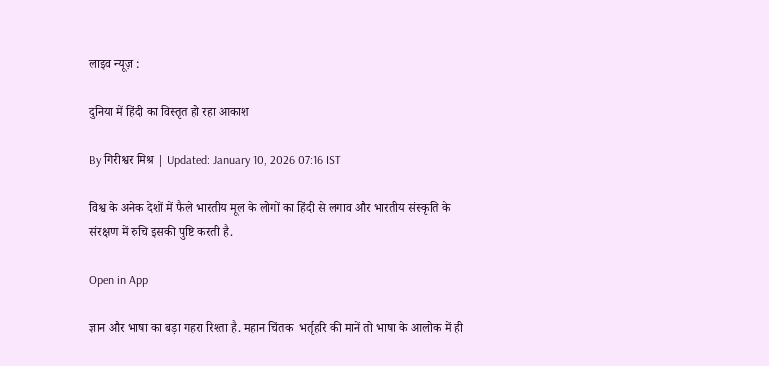लाइव न्यूज़ :

दुनिया में हिंदी का विस्तृत हो रहा आकाश

By गिरीश्वर मिश्र | Updated: January 10, 2026 07:16 IST

विश्व के अनेक देशों में फैले भारतीय मूल के लोगों का हिंदी से लगाव और भारतीय संस्कृति के संरक्षण में रुचि इसकी पुष्टि करती है.

Open in App

ज्ञान और भाषा का बड़ा गहरा रिश्ता है. महान चिंतक  भर्तृहरि की मानें तो भाषा के आलोक में ही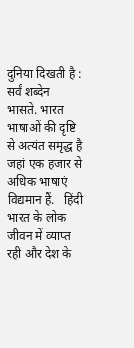दुनिया दिखती है : सर्वं शब्देन भासते. भारत भाषाओं की दृष्टि से अत्यंत समृद्ध है जहां एक हजार से अधिक भाषाएं विद्यमान हैं.   हिंदी भारत के लोक जीवन में व्याप्त रही और देश के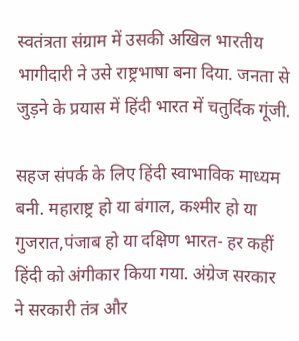स्वतंत्रता संग्राम में उसकी अखिल भारतीय भागीदारी ने उसे राष्ट्रभाषा बना दिया. जनता से जुड़ने के प्रयास में हिंदी भारत में चतुर्दिक गूंजी.

सहज संपर्क के लिए हिंदी स्वाभाविक माध्यम बनी. महाराष्ट्र हो या बंगाल, कश्मीर हो या गुजरात,पंजाब हो या दक्षिण भारत- हर कहीं हिंदी को अंगीकार किया गया. अंग्रेज सरकार ने सरकारी तंत्र और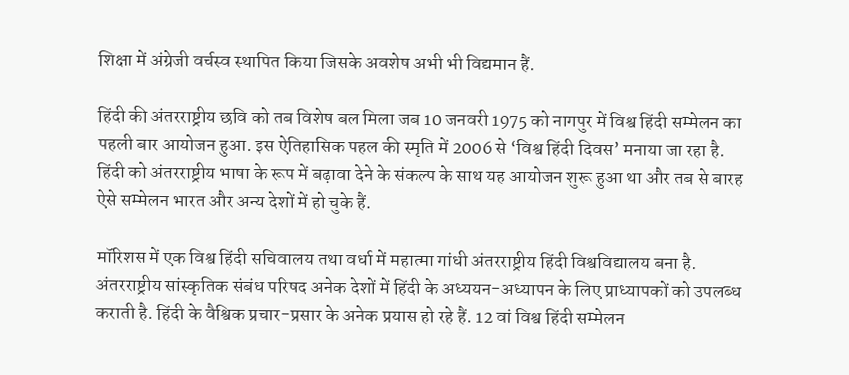शिक्षा में अंग्रेजी वर्चस्व स्थापित किया जिसके अवशेष अभी भी विद्यमान हैं.

हिंदी की अंतरराष्ट्रीय छवि को तब विशेष बल मिला जब 10 जनवरी 1975 को नागपुर में विश्व हिंदी सम्मेलन का पहली बार आयोजन हुआ. इस ऐतिहासिक पहल की स्मृति में 2006 से ‘विश्व हिंदी दिवस’ मनाया जा रहा है. हिंदी को अंतरराष्ट्रीय भाषा के रूप में बढ़ावा देने के संकल्प के साथ यह आयोजन शुरू हुआ था और तब से बारह ऐसे सम्मेलन भारत और अन्य देशों में हो चुके हैं.

मॉरिशस में एक विश्व हिंदी सचिवालय तथा वर्धा में महात्मा गांधी अंतरराष्ट्रीय हिंदी विश्वविद्यालय बना है. अंतरराष्ट्रीय सांस्कृतिक संबंध परिषद अनेक देशों में हिंदी के अध्ययन-अध्यापन के लिए प्राध्यापकों को उपलब्ध कराती है. हिंदी के वैश्विक प्रचार-प्रसार के अनेक प्रयास हो रहे हैं. 12 वां विश्व हिंदी सम्मेलन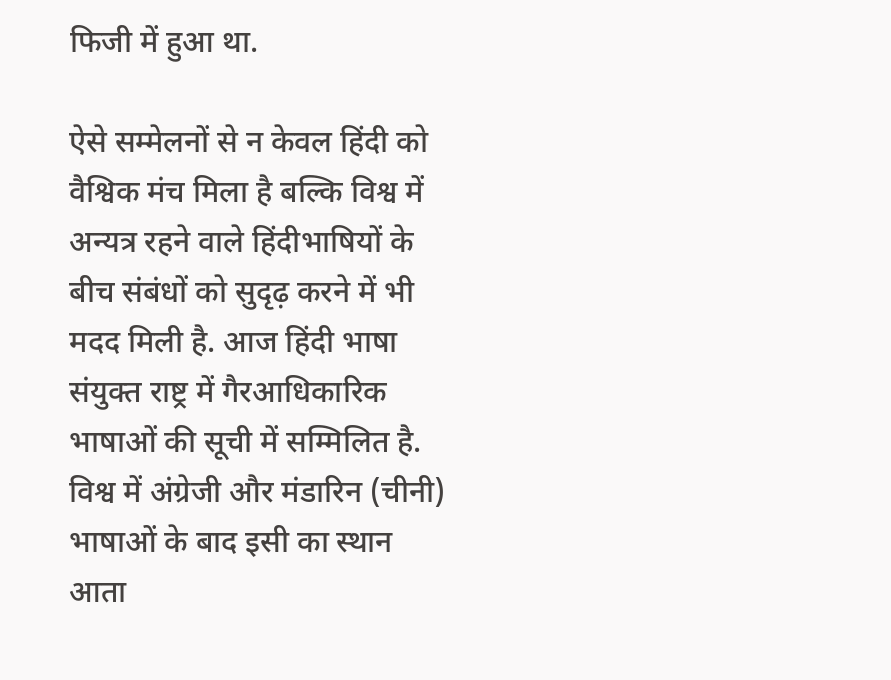फिजी में हुआ था.

ऐसे सम्मेलनों से न केवल हिंदी को वैश्विक मंच मिला है बल्कि विश्व में अन्यत्र रहने वाले हिंदीभाषियों के बीच संबंधों को सुदृढ़ करने में भी मदद मिली है. आज हिंदी भाषा संयुक्त राष्ट्र में गैरआधिकारिक भाषाओं की सूची में सम्मिलित है. विश्व में अंग्रेजी और मंडारिन (चीनी) भाषाओं के बाद इसी का स्थान आता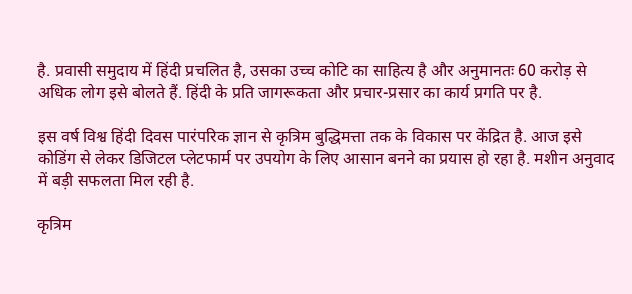है. प्रवासी समुदाय में हिंदी प्रचलित है, उसका उच्च कोटि का साहित्य है और अनुमानतः 60 करोड़ से अधिक लोग इसे बोलते हैं. हिंदी के प्रति जागरूकता और प्रचार-प्रसार का कार्य प्रगति पर है.

इस वर्ष विश्व हिंदी दिवस पारंपरिक ज्ञान से कृत्रिम बुद्धिमत्ता तक के विकास पर केंद्रित है. आज इसे कोडिंग से लेकर डिजिटल प्लेटफार्म पर उपयोग के लिए आसान बनने का प्रयास हो रहा है. मशीन अनुवाद में बड़ी सफलता मिल रही है.

कृत्रिम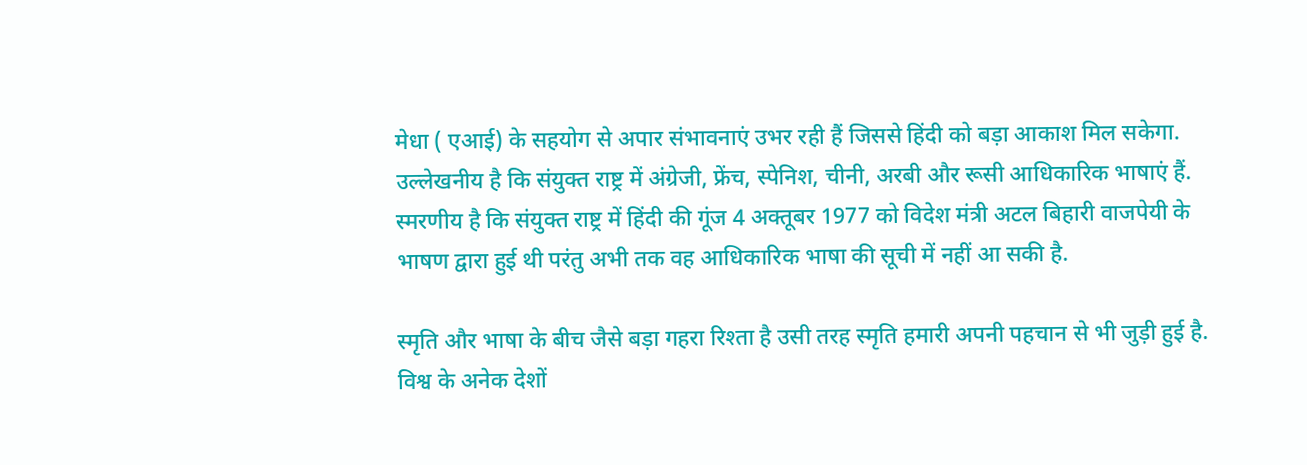मेधा ( एआई) के सहयोग से अपार संभावनाएं उभर रही हैं जिससे हिंदी को बड़ा आकाश मिल सकेगा. उल्लेखनीय है कि संयुक्त राष्ट्र में अंग्रेजी, फ्रेंच, स्पेनिश, चीनी, अरबी और रूसी आधिकारिक भाषाएं हैं.  स्मरणीय है कि संयुक्त राष्ट्र में हिंदी की गूंज 4 अक्तूबर 1977 को विदेश मंत्री अटल बिहारी वाजपेयी के भाषण द्वारा हुई थी परंतु अभी तक वह आधिकारिक भाषा की सूची में नहीं आ सकी है.

स्मृति और भाषा के बीच जैसे बड़ा गहरा रिश्ता है उसी तरह स्मृति हमारी अपनी पहचान से भी जुड़ी हुई है. विश्व के अनेक देशों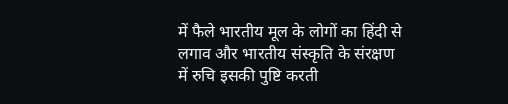में फैले भारतीय मूल के लोगों का हिंदी से लगाव और भारतीय संस्कृति के संरक्षण में रुचि इसकी पुष्टि करती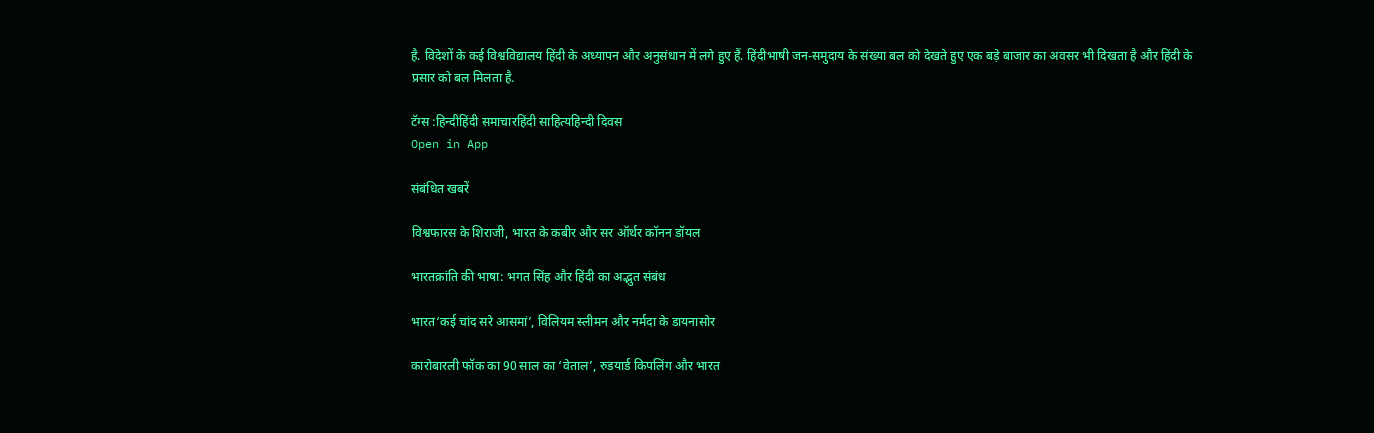है. विदेशों के कई विश्वविद्यालय हिंदी के अध्यापन और अनुसंधान में लगे हुए हैं. हिंदीभाषी जन-समुदाय के संख्या बल को देखते हुए एक बड़े बाजार का अवसर भी दिखता है और हिंदी के प्रसार को बल मिलता है.

टॅग्स :हिन्दीहिंदी समाचारहिंदी साहित्यहिन्दी दिवस
Open in App

संबंधित खबरें

विश्वफारस के शिराजी, भारत के कबीर और सर ऑर्थर कॉनन डॉयल

भारतक्रांति की भाषा: भगत सिंह और हिंदी का अद्भुत संबंध

भारत‘कई चांद सरे आसमां’, विलियम स्लीमन और नर्मदा के डायनासोर

कारोबारली फॉक का 90 साल का ‘वेताल’, रुडयार्ड किपलिंग और भारत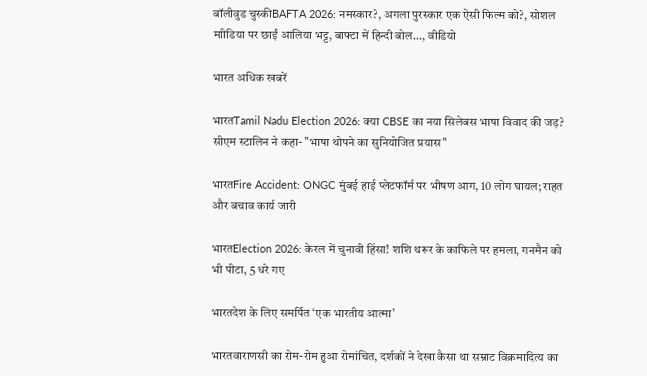बॉलीवुड चुस्कीBAFTA 2026: नमस्कार?, अगला पुरस्कार एक ऐसी फिल्म को?, सोशल माीडिया पर छाईं आलिया भट्ट, बाफ्टा में हिन्दी बोल..., वीडियो

भारत अधिक खबरें

भारतTamil Nadu Election 2026: क्या CBSE का नया सिलेबस भाषा विवाद की जड़? सीएम स्टालिन ने कहा- "भाषा थोपने का सुनियोजित प्रयास"

भारतFire Accident: ONGC मुंबई हाई प्लेटफॉर्म पर भीषण आग, 10 लोग घायल; राहत और बचाव कार्य जारी

भारतElection 2026: केरल में चुनावी हिंसा! शशि थरूर के काफिले पर हमला, गनमैन को भी पीटा, 5 धरे गए

भारतदेश के लिए समर्पित ‘एक भारतीय आत्मा’

भारतवाराणसी का रोम-रोम हुआ रोमांचित, दर्शकों ने देखा कैसा था सम्राट विक्रमादित्य का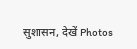सुशासन, देखें Photos